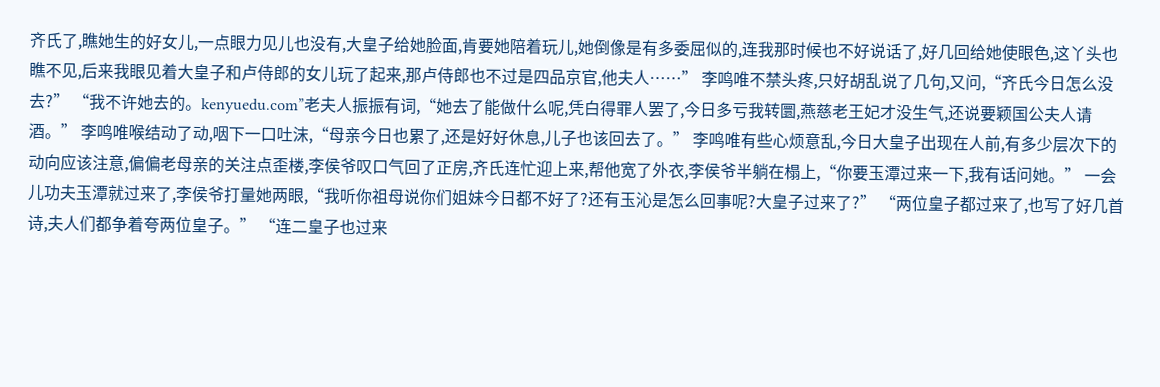齐氏了,瞧她生的好女儿,一点眼力见儿也没有,大皇子给她脸面,肯要她陪着玩儿,她倒像是有多委屈似的,连我那时候也不好说话了,好几回给她使眼色,这丫头也瞧不见,后来我眼见着大皇子和卢侍郎的女儿玩了起来,那卢侍郎也不过是四品京官,他夫人……” 李鸣唯不禁头疼,只好胡乱说了几句,又问,“齐氏今日怎么没去?” “我不许她去的。kenyuedu.com”老夫人振振有词,“她去了能做什么呢,凭白得罪人罢了,今日多亏我转圜,燕慈老王妃才没生气,还说要颖国公夫人请酒。” 李鸣唯喉结动了动,咽下一口吐沫,“母亲今日也累了,还是好好休息,儿子也该回去了。” 李鸣唯有些心烦意乱,今日大皇子出现在人前,有多少层次下的动向应该注意,偏偏老母亲的关注点歪楼,李侯爷叹口气回了正房,齐氏连忙迎上来,帮他宽了外衣,李侯爷半躺在榻上,“你要玉潭过来一下,我有话问她。” 一会儿功夫玉潭就过来了,李侯爷打量她两眼,“我听你祖母说你们姐妹今日都不好了?还有玉沁是怎么回事呢?大皇子过来了?” “两位皇子都过来了,也写了好几首诗,夫人们都争着夸两位皇子。” “连二皇子也过来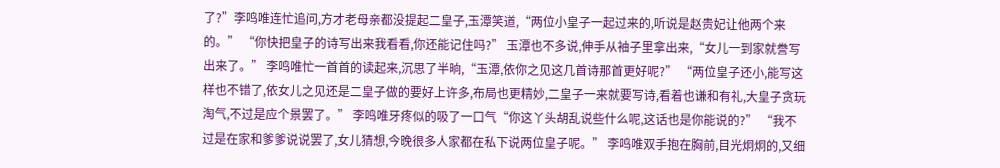了?”李鸣唯连忙追问,方才老母亲都没提起二皇子,玉潭笑道,“两位小皇子一起过来的,听说是赵贵妃让他两个来的。” “你快把皇子的诗写出来我看看,你还能记住吗?” 玉潭也不多说,伸手从袖子里拿出来,“女儿一到家就誊写出来了。” 李鸣唯忙一首首的读起来,沉思了半晌,“玉潭,依你之见这几首诗那首更好呢?” “两位皇子还小,能写这样也不错了,依女儿之见还是二皇子做的要好上许多,布局也更精妙,二皇子一来就要写诗,看着也谦和有礼,大皇子贪玩淘气,不过是应个景罢了。” 李鸣唯牙疼似的吸了一口气“你这丫头胡乱说些什么呢,这话也是你能说的?” “我不过是在家和爹爹说说罢了,女儿猜想,今晚很多人家都在私下说两位皇子呢。” 李鸣唯双手抱在胸前,目光炯炯的,又细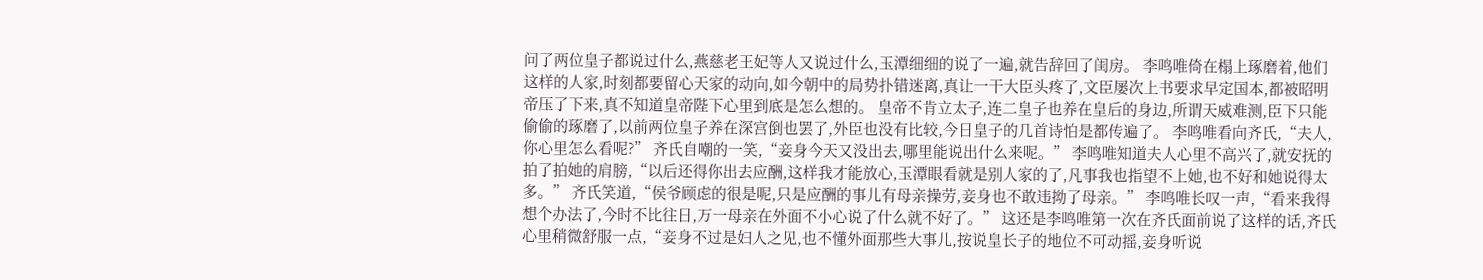问了两位皇子都说过什么,燕慈老王妃等人又说过什么,玉潭细细的说了一遍,就告辞回了闺房。 李鸣唯倚在榻上琢磨着,他们这样的人家,时刻都要留心天家的动向,如今朝中的局势扑错迷离,真让一干大臣头疼了,文臣屡次上书要求早定国本,都被昭明帝压了下来,真不知道皇帝陛下心里到底是怎么想的。 皇帝不肯立太子,连二皇子也养在皇后的身边,所谓天威难测,臣下只能偷偷的琢磨了,以前两位皇子养在深宫倒也罢了,外臣也没有比较,今日皇子的几首诗怕是都传遍了。 李鸣唯看向齐氏,“夫人,你心里怎么看呢?” 齐氏自嘲的一笑,“妾身今天又没出去,哪里能说出什么来呢。” 李鸣唯知道夫人心里不高兴了,就安抚的拍了拍她的肩膀,“以后还得你出去应酬,这样我才能放心,玉潭眼看就是别人家的了,凡事我也指望不上她,也不好和她说得太多。” 齐氏笑道,“侯爷顾虑的很是呢,只是应酬的事儿有母亲操劳,妾身也不敢违拗了母亲。” 李鸣唯长叹一声,“看来我得想个办法了,今时不比往日,万一母亲在外面不小心说了什么就不好了。” 这还是李鸣唯第一次在齐氏面前说了这样的话,齐氏心里稍微舒服一点,“妾身不过是妇人之见,也不懂外面那些大事儿,按说皇长子的地位不可动摇,妾身听说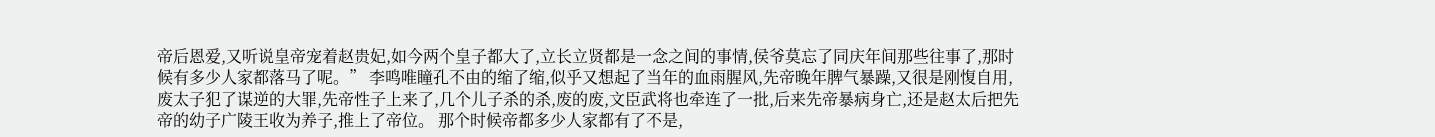帝后恩爱,又听说皇帝宠着赵贵妃,如今两个皇子都大了,立长立贤都是一念之间的事情,侯爷莫忘了同庆年间那些往事了,那时候有多少人家都落马了呢。” 李鸣唯瞳孔不由的缩了缩,似乎又想起了当年的血雨腥风,先帝晚年脾气暴躁,又很是刚愎自用,废太子犯了谋逆的大罪,先帝性子上来了,几个儿子杀的杀,废的废,文臣武将也牵连了一批,后来先帝暴病身亡,还是赵太后把先帝的幼子广陵王收为养子,推上了帝位。 那个时候帝都多少人家都有了不是,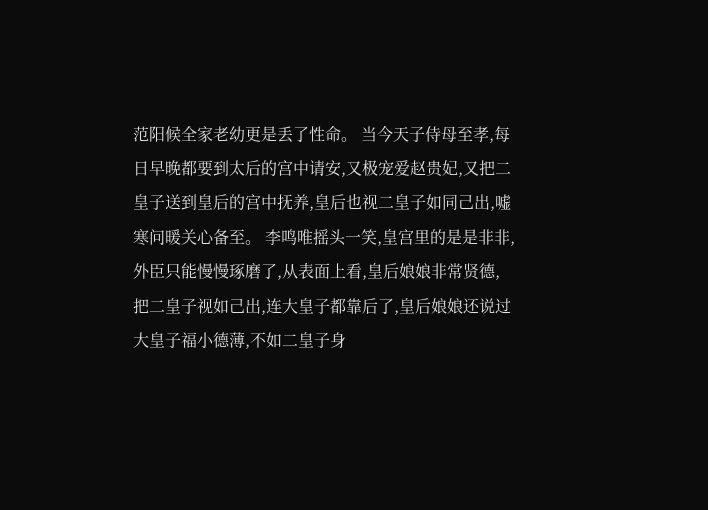范阳候全家老幼更是丢了性命。 当今天子侍母至孝,每日早晚都要到太后的宫中请安,又极宠爱赵贵妃,又把二皇子送到皇后的宫中抚养,皇后也视二皇子如同己出,嘘寒问暖关心备至。 李鸣唯摇头一笑,皇宫里的是是非非,外臣只能慢慢琢磨了,从表面上看,皇后娘娘非常贤德,把二皇子视如己出,连大皇子都靠后了,皇后娘娘还说过大皇子福小德薄,不如二皇子身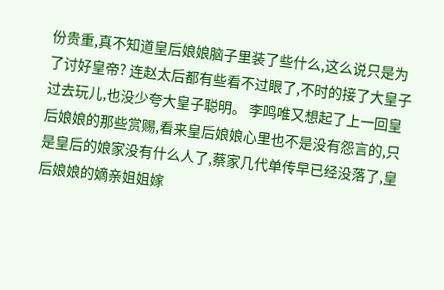份贵重,真不知道皇后娘娘脑子里装了些什么,这么说只是为了讨好皇帝? 连赵太后都有些看不过眼了,不时的接了大皇子过去玩儿,也没少夸大皇子聪明。 李鸣唯又想起了上一回皇后娘娘的那些赏赐,看来皇后娘娘心里也不是没有怨言的,只是皇后的娘家没有什么人了,蔡家几代单传早已经没落了,皇后娘娘的嫡亲姐姐嫁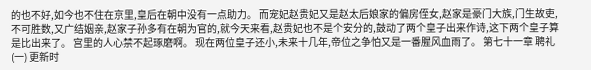的也不好,如今也不住在京里,皇后在朝中没有一点助力。 而宠妃赵贵妃又是赵太后娘家的偏房侄女,赵家是豪门大族,门生故吏,不可胜数,又广结姻亲,赵家子孙多有在朝为官的,就今天来看,赵贵妃也不是个安分的,鼓动了两个皇子出来作诗,这下两个皇子算是比出来了。 宫里的人心禁不起琢磨啊。 现在两位皇子还小,未来十几年,帝位之争怕又是一番腥风血雨了。 第七十一章 聘礼(一) 更新时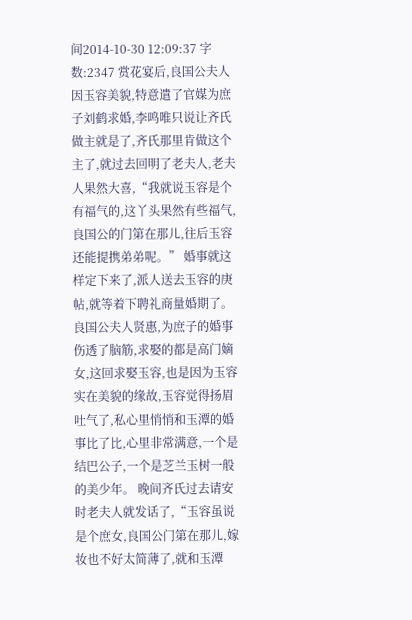间2014-10-30 12:09:37 字数:2347 赏花宴后,良国公夫人因玉容美貌,特意遣了官媒为庶子刘鹤求婚,李鸣唯只说让齐氏做主就是了,齐氏那里肯做这个主了,就过去回明了老夫人,老夫人果然大喜,“我就说玉容是个有福气的,这丫头果然有些福气,良国公的门第在那儿,往后玉容还能提携弟弟呢。” 婚事就这样定下来了,派人送去玉容的庚帖,就等着下聘礼商量婚期了。 良国公夫人贤惠,为庶子的婚事伤透了脑筋,求娶的都是高门嫡女,这回求娶玉容,也是因为玉容实在美貌的缘故,玉容觉得扬眉吐气了,私心里悄悄和玉潭的婚事比了比,心里非常满意,一个是结巴公子,一个是芝兰玉树一般的美少年。 晚间齐氏过去请安时老夫人就发话了,“玉容虽说是个庶女,良国公门第在那儿,嫁妆也不好太简薄了,就和玉潭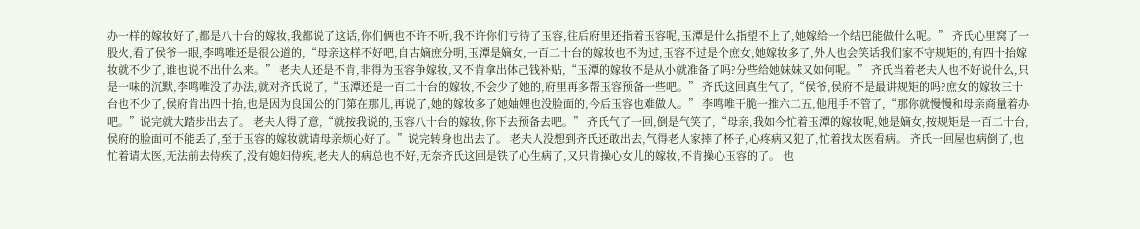办一样的嫁妆好了,都是八十台的嫁妆,我都说了这话,你们俩也不许不听,我不许你们亏待了玉容,往后府里还指着玉容呢,玉潭是什么指望不上了,她嫁给一个结巴能做什么呢。” 齐氏心里窝了一股火,看了侯爷一眼,李鸣唯还是很公道的,“母亲这样不好吧,自古嫡庶分明,玉潭是嫡女,一百二十台的嫁妆也不为过,玉容不过是个庶女,她嫁妆多了,外人也会笑话我们家不守规矩的,有四十抬嫁妆就不少了,谁也说不出什么来。” 老夫人还是不肯,非得为玉容争嫁妆,又不肯拿出体己钱补贴,“玉潭的嫁妆不是从小就准备了吗?分些给她妹妹又如何呢。” 齐氏当着老夫人也不好说什么,只是一味的沉默,李鸣唯没了办法,就对齐氏说了,“玉潭还是一百二十台的嫁妆,不会少了她的,府里再多帮玉容预备一些吧。” 齐氏这回真生气了,“侯爷,侯府不是最讲规矩的吗?庶女的嫁妆三十台也不少了,侯府肯出四十抬,也是因为良国公的门第在那儿,再说了,她的嫁妆多了她妯娌也没脸面的,今后玉容也难做人。” 李鸣唯干脆一推六二五,他甩手不管了,“那你就慢慢和母亲商量着办吧。”说完就大踏步出去了。 老夫人得了意,“就按我说的,玉容八十台的嫁妆,你下去预备去吧。” 齐氏气了一回,倒是气笑了,“母亲,我如今忙着玉潭的嫁妆呢,她是嫡女,按规矩是一百二十台,侯府的脸面可不能丢了,至于玉容的嫁妆就请母亲烦心好了。”说完转身也出去了。 老夫人没想到齐氏还敢出去,气得老人家摔了杯子,心疼病又犯了,忙着找太医看病。 齐氏一回屋也病倒了,也忙着请太医,无法前去侍疾了,没有媳妇侍疾,老夫人的病总也不好,无奈齐氏这回是铁了心生病了,又只肯操心女儿的嫁妆,不肯操心玉容的了。 也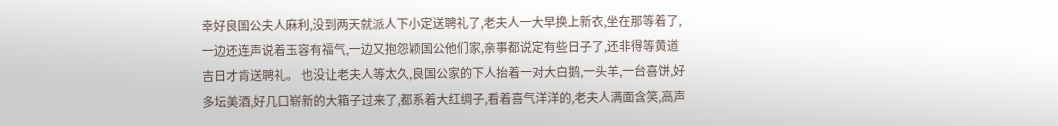幸好良国公夫人麻利,没到两天就派人下小定送聘礼了,老夫人一大早换上新衣,坐在那等着了,一边还连声说着玉容有福气,一边又抱怨颖国公他们家,亲事都说定有些日子了,还非得等黄道吉日才肯送聘礼。 也没让老夫人等太久,良国公家的下人抬着一对大白鹅,一头羊,一台喜饼,好多坛美酒,好几口崭新的大箱子过来了,都系着大红绸子,看着喜气洋洋的,老夫人满面含笑,高声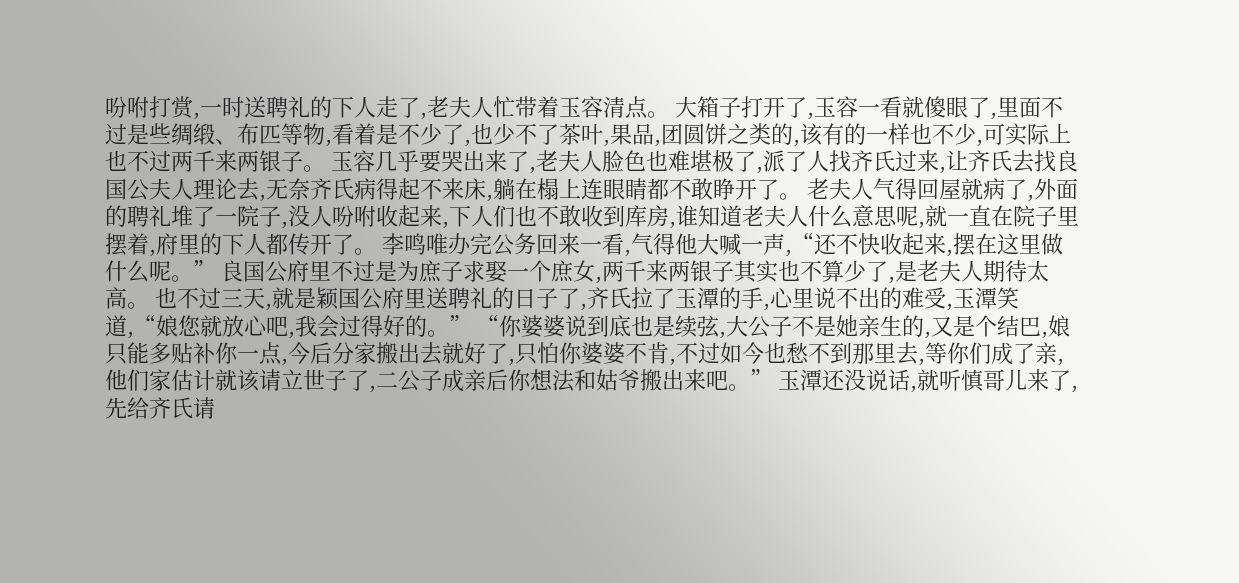吩咐打赏,一时送聘礼的下人走了,老夫人忙带着玉容清点。 大箱子打开了,玉容一看就傻眼了,里面不过是些绸缎、布匹等物,看着是不少了,也少不了茶叶,果品,团圆饼之类的,该有的一样也不少,可实际上也不过两千来两银子。 玉容几乎要哭出来了,老夫人脸色也难堪极了,派了人找齐氏过来,让齐氏去找良国公夫人理论去,无奈齐氏病得起不来床,躺在榻上连眼睛都不敢睁开了。 老夫人气得回屋就病了,外面的聘礼堆了一院子,没人吩咐收起来,下人们也不敢收到库房,谁知道老夫人什么意思呢,就一直在院子里摆着,府里的下人都传开了。 李鸣唯办完公务回来一看,气得他大喊一声,“还不快收起来,摆在这里做什么呢。” 良国公府里不过是为庶子求娶一个庶女,两千来两银子其实也不算少了,是老夫人期待太高。 也不过三天,就是颖国公府里送聘礼的日子了,齐氏拉了玉潭的手,心里说不出的难受,玉潭笑道,“娘您就放心吧,我会过得好的。” “你婆婆说到底也是续弦,大公子不是她亲生的,又是个结巴,娘只能多贴补你一点,今后分家搬出去就好了,只怕你婆婆不肯,不过如今也愁不到那里去,等你们成了亲,他们家估计就该请立世子了,二公子成亲后你想法和姑爷搬出来吧。” 玉潭还没说话,就听慎哥儿来了,先给齐氏请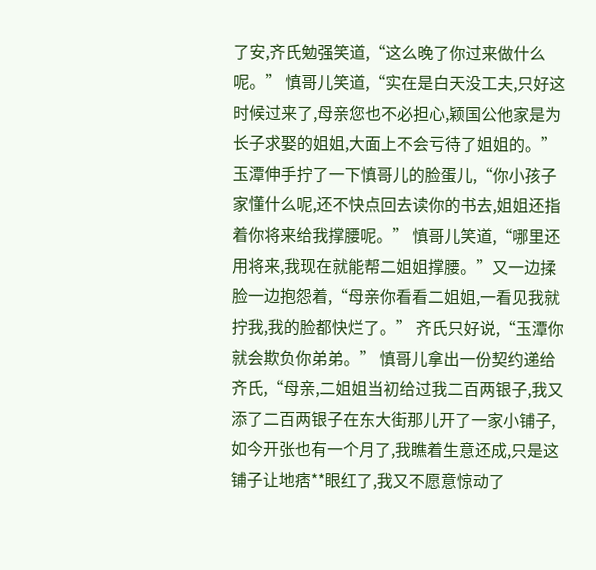了安,齐氏勉强笑道,“这么晚了你过来做什么呢。” 慎哥儿笑道,“实在是白天没工夫,只好这时候过来了,母亲您也不必担心,颖国公他家是为长子求娶的姐姐,大面上不会亏待了姐姐的。” 玉潭伸手拧了一下慎哥儿的脸蛋儿,“你小孩子家懂什么呢,还不快点回去读你的书去,姐姐还指着你将来给我撑腰呢。” 慎哥儿笑道,“哪里还用将来,我现在就能帮二姐姐撑腰。”又一边揉脸一边抱怨着,“母亲你看看二姐姐,一看见我就拧我,我的脸都快烂了。” 齐氏只好说,“玉潭你就会欺负你弟弟。” 慎哥儿拿出一份契约递给齐氏,“母亲,二姐姐当初给过我二百两银子,我又添了二百两银子在东大街那儿开了一家小铺子,如今开张也有一个月了,我瞧着生意还成,只是这铺子让地痞**眼红了,我又不愿意惊动了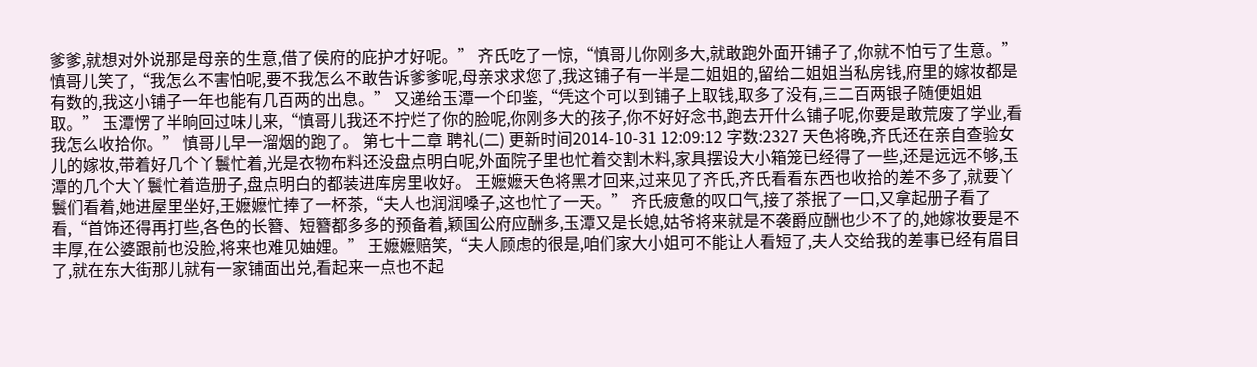爹爹,就想对外说那是母亲的生意,借了侯府的庇护才好呢。” 齐氏吃了一惊,“慎哥儿你刚多大,就敢跑外面开铺子了,你就不怕亏了生意。” 慎哥儿笑了,“我怎么不害怕呢,要不我怎么不敢告诉爹爹呢,母亲求求您了,我这铺子有一半是二姐姐的,留给二姐姐当私房钱,府里的嫁妆都是有数的,我这小铺子一年也能有几百两的出息。” 又递给玉潭一个印鉴,“凭这个可以到铺子上取钱,取多了没有,三二百两银子随便姐姐取。” 玉潭愣了半晌回过味儿来,“慎哥儿我还不拧烂了你的脸呢,你刚多大的孩子,你不好好念书,跑去开什么铺子呢,你要是敢荒废了学业,看我怎么收拾你。” 慎哥儿早一溜烟的跑了。 第七十二章 聘礼(二) 更新时间2014-10-31 12:09:12 字数:2327 天色将晚,齐氏还在亲自查验女儿的嫁妆,带着好几个丫鬟忙着,光是衣物布料还没盘点明白呢,外面院子里也忙着交割木料,家具摆设大小箱笼已经得了一些,还是远远不够,玉潭的几个大丫鬟忙着造册子,盘点明白的都装进库房里收好。 王嬷嬷天色将黑才回来,过来见了齐氏,齐氏看看东西也收拾的差不多了,就要丫鬟们看着,她进屋里坐好,王嬷嬷忙捧了一杯茶,“夫人也润润嗓子,这也忙了一天。” 齐氏疲惫的叹口气,接了茶抿了一口,又拿起册子看了看,“首饰还得再打些,各色的长簪、短簪都多多的预备着,颖国公府应酬多,玉潭又是长媳,姑爷将来就是不袭爵应酬也少不了的,她嫁妆要是不丰厚,在公婆跟前也没脸,将来也难见妯娌。” 王嬷嬷赔笑,“夫人顾虑的很是,咱们家大小姐可不能让人看短了,夫人交给我的差事已经有眉目了,就在东大街那儿就有一家铺面出兑,看起来一点也不起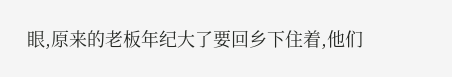眼,原来的老板年纪大了要回乡下住着,他们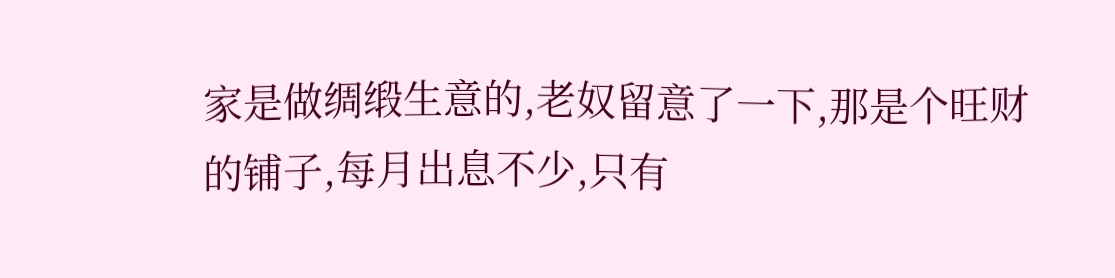家是做绸缎生意的,老奴留意了一下,那是个旺财的铺子,每月出息不少,只有